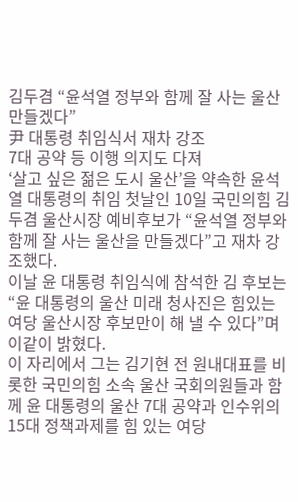김두겸 “윤석열 정부와 함께 잘 사는 울산 만들겠다”
尹 대통령 취임식서 재차 강조
7대 공약 등 이행 의지도 다져
‘살고 싶은 젊은 도시 울산’을 약속한 윤석열 대통령의 취임 첫날인 10일 국민의힘 김두겸 울산시장 예비후보가 “윤석열 정부와 함께 잘 사는 울산을 만들겠다”고 재차 강조했다.
이날 윤 대통령 취임식에 참석한 김 후보는 “윤 대통령의 울산 미래 청사진은 힘있는 여당 울산시장 후보만이 해 낼 수 있다”며 이같이 밝혔다.
이 자리에서 그는 김기현 전 원내대표를 비롯한 국민의힘 소속 울산 국회의원들과 함께 윤 대통령의 울산 7대 공약과 인수위의 15대 정책과제를 힘 있는 여당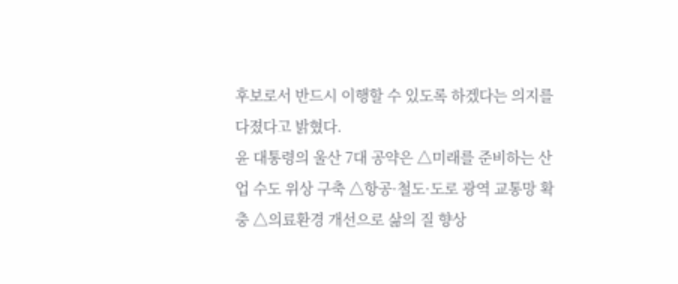후보로서 반드시 이행할 수 있도록 하겠다는 의지를 다졌다고 밝혔다.
윤 대통령의 울산 7대 공약은 △미래를 준비하는 산업 수도 위상 구축 △항공·철도·도로 광역 교통망 확충 △의료환경 개선으로 삶의 질 향상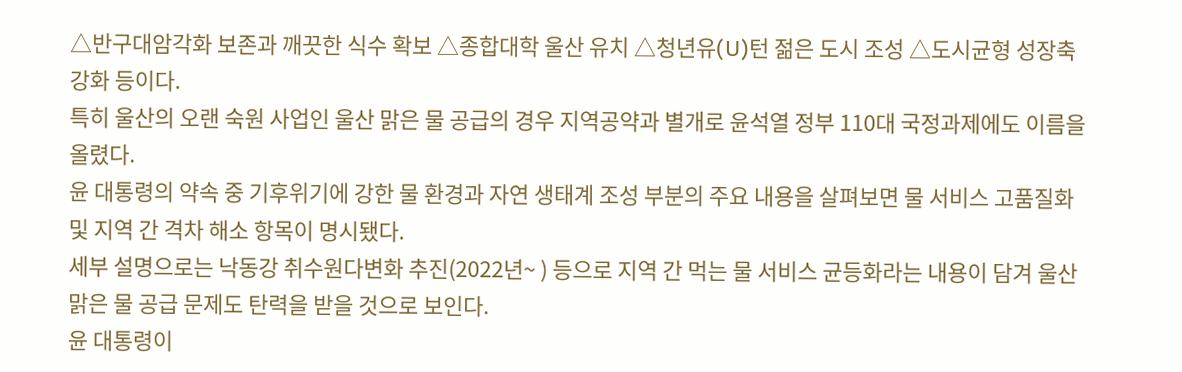△반구대암각화 보존과 깨끗한 식수 확보 △종합대학 울산 유치 △청년유(U)턴 젊은 도시 조성 △도시균형 성장축 강화 등이다.
특히 울산의 오랜 숙원 사업인 울산 맑은 물 공급의 경우 지역공약과 별개로 윤석열 정부 110대 국정과제에도 이름을 올렸다.
윤 대통령의 약속 중 기후위기에 강한 물 환경과 자연 생태계 조성 부분의 주요 내용을 살펴보면 물 서비스 고품질화 및 지역 간 격차 해소 항목이 명시됐다.
세부 설명으로는 낙동강 취수원다변화 추진(2022년~ ) 등으로 지역 간 먹는 물 서비스 균등화라는 내용이 담겨 울산 맑은 물 공급 문제도 탄력을 받을 것으로 보인다.
윤 대통령이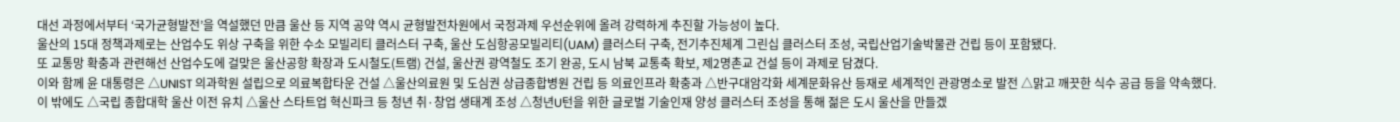대선 과정에서부터 ‘국가균형발전’을 역설했던 만큼 울산 등 지역 공약 역시 균형발전차원에서 국정과제 우선순위에 올려 강력하게 추진할 가능성이 높다.
울산의 15대 정책과제로는 산업수도 위상 구축을 위한 수소 모빌리티 클러스터 구축, 울산 도심항공모빌리티(UAM) 클러스터 구축, 전기추진체계 그린십 클러스터 조성, 국립산업기술박물관 건립 등이 포함됐다.
또 교통망 확충과 관련해선 산업수도에 걸맞은 울산공항 확장과 도시철도(트램) 건설, 울산권 광역철도 조기 완공, 도시 남북 교통축 확보, 제2명촌교 건설 등이 과제로 담겼다.
이와 함께 윤 대통령은 △UNIST 의과학원 설립으로 의료복합타운 건설 △울산의료원 및 도심권 상급종합병원 건립 등 의료인프라 확충과 △반구대암각화 세계문화유산 등재로 세계적인 관광명소로 발전 △맑고 깨끗한 식수 공급 등을 약속했다.
이 밖에도 △국립 종합대학 울산 이전 유치 △울산 스타트업 혁신파크 등 청년 취·창업 생태계 조성 △청년U턴을 위한 글로벌 기술인재 양성 클러스터 조성을 통해 젊은 도시 울산을 만들겠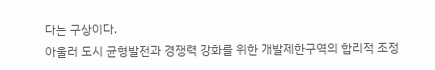다는 구상이다.
아울러 도시 균형발전과 경쟁력 강화를 위한 개발제한구역의 합리적 조정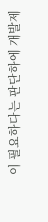이 필요하다는 판단하에 개발제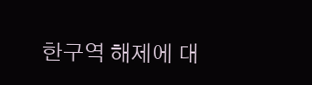한구역 해제에 대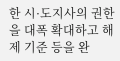한 시·도지사의 권한을 대폭 확대하고 해제 기준 등을 완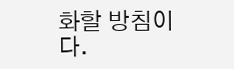화할 방침이다.